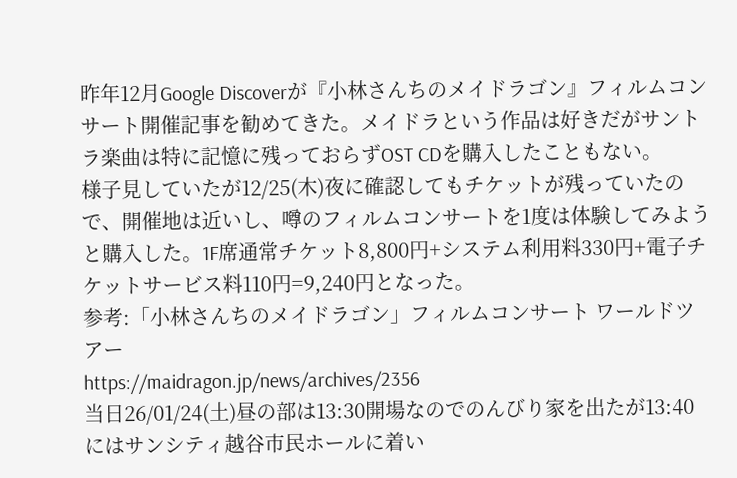昨年12月Google Discoverが『小林さんちのメイドラゴン』フィルムコンサート開催記事を勧めてきた。メイドラという作品は好きだがサントラ楽曲は特に記憶に残っておらずOST CDを購入したこともない。
様子見していたが12/25(木)夜に確認してもチケットが残っていたので、開催地は近いし、噂のフィルムコンサートを1度は体験してみようと購入した。1F席通常チケット8,800円+システム利用料330円+電子チケットサービス料110円=9,240円となった。
参考:「小林さんちのメイドラゴン」フィルムコンサート ワールドツアー
https://maidragon.jp/news/archives/2356
当日26/01/24(土)昼の部は13:30開場なのでのんびり家を出たが13:40にはサンシティ越谷市民ホールに着い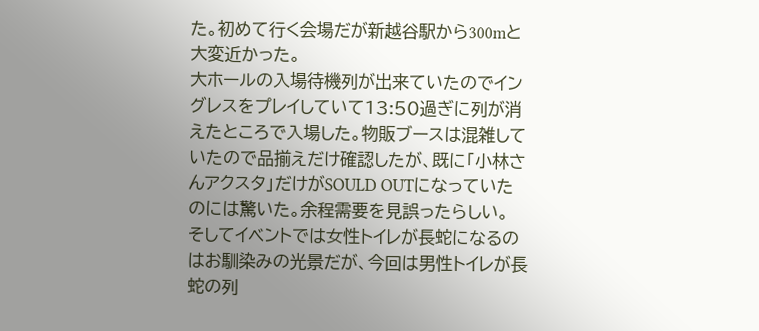た。初めて行く会場だが新越谷駅から300mと大変近かった。
大ホールの入場待機列が出来ていたのでイングレスをプレイしていて13:50過ぎに列が消えたところで入場した。物販ブースは混雑していたので品揃えだけ確認したが、既に「小林さんアクスタ」だけがSOULD OUTになっていたのには驚いた。余程需要を見誤ったらしい。
そしてイベントでは女性トイレが長蛇になるのはお馴染みの光景だが、今回は男性トイレが長蛇の列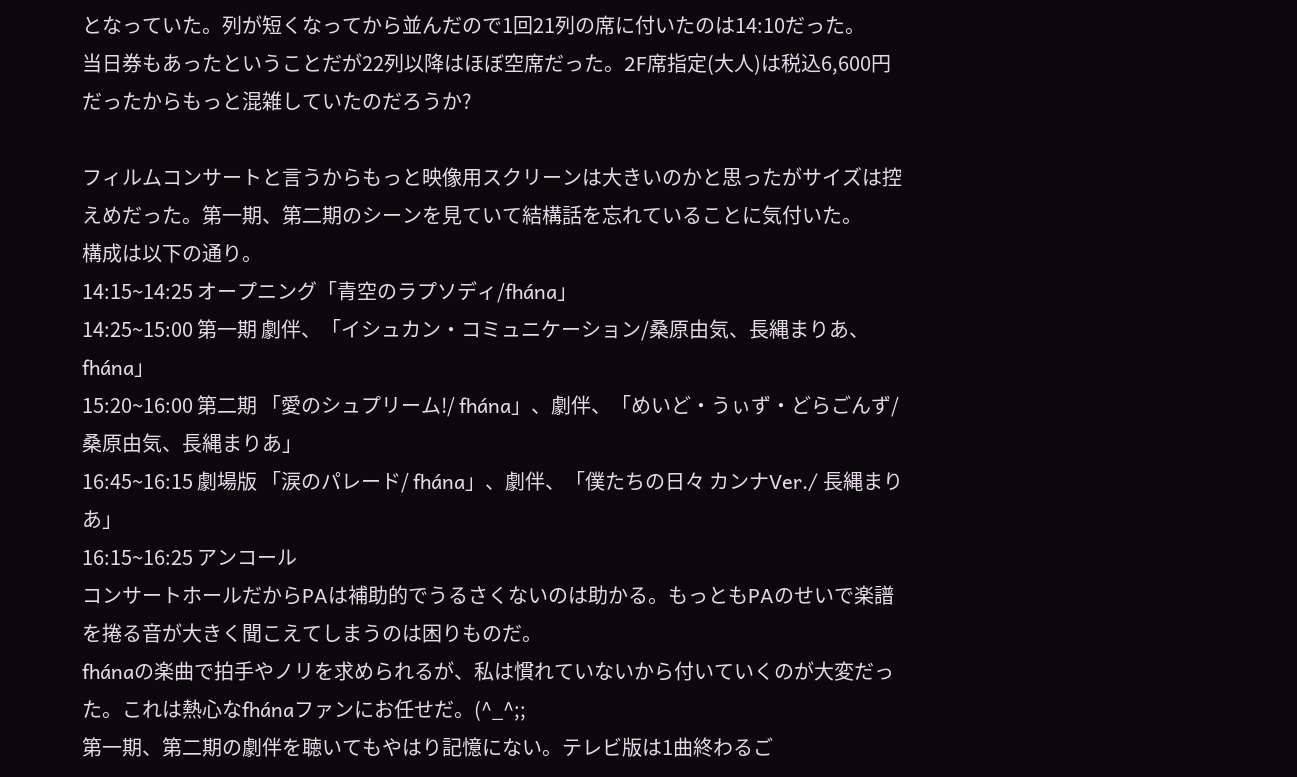となっていた。列が短くなってから並んだので1回21列の席に付いたのは14:10だった。
当日券もあったということだが22列以降はほぼ空席だった。2F席指定(大人)は税込6,600円だったからもっと混雑していたのだろうか?

フィルムコンサートと言うからもっと映像用スクリーンは大きいのかと思ったがサイズは控えめだった。第一期、第二期のシーンを見ていて結構話を忘れていることに気付いた。
構成は以下の通り。
14:15~14:25 オープニング「青空のラプソディ/fhána」
14:25~15:00 第一期 劇伴、「イシュカン・コミュニケーション/桑原由気、長縄まりあ、fhána」
15:20~16:00 第二期 「愛のシュプリーム!/ fhána」、劇伴、「めいど・うぃず・どらごんず/桑原由気、長縄まりあ」
16:45~16:15 劇場版 「涙のパレード/ fhána」、劇伴、「僕たちの日々 カンナVer./ 長縄まりあ」
16:15~16:25 アンコール
コンサートホールだからPAは補助的でうるさくないのは助かる。もっともPAのせいで楽譜を捲る音が大きく聞こえてしまうのは困りものだ。
fhánaの楽曲で拍手やノリを求められるが、私は慣れていないから付いていくのが大変だった。これは熱心なfhánaファンにお任せだ。(^_^;;
第一期、第二期の劇伴を聴いてもやはり記憶にない。テレビ版は1曲終わるご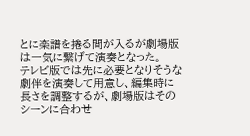とに楽譜を捲る間が入るが劇場版は一気に繋げて演奏となった。
テレビ版では先に必要となりそうな劇伴を演奏して用意し、編集時に長さを調整するが、劇場版はそのシーンに合わせ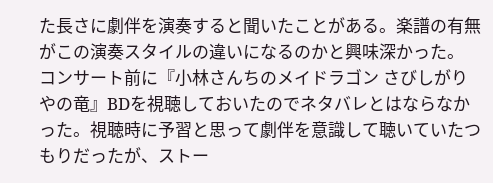た長さに劇伴を演奏すると聞いたことがある。楽譜の有無がこの演奏スタイルの違いになるのかと興味深かった。
コンサート前に『小林さんちのメイドラゴン さびしがりやの竜』BDを視聴しておいたのでネタバレとはならなかった。視聴時に予習と思って劇伴を意識して聴いていたつもりだったが、ストー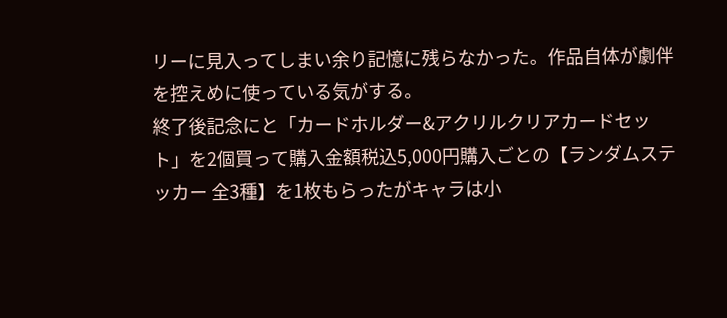リーに見入ってしまい余り記憶に残らなかった。作品自体が劇伴を控えめに使っている気がする。
終了後記念にと「カードホルダー&アクリルクリアカードセット」を2個買って購入金額税込5,000円購入ごとの【ランダムステッカー 全3種】を1枚もらったがキャラは小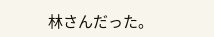林さんだった。